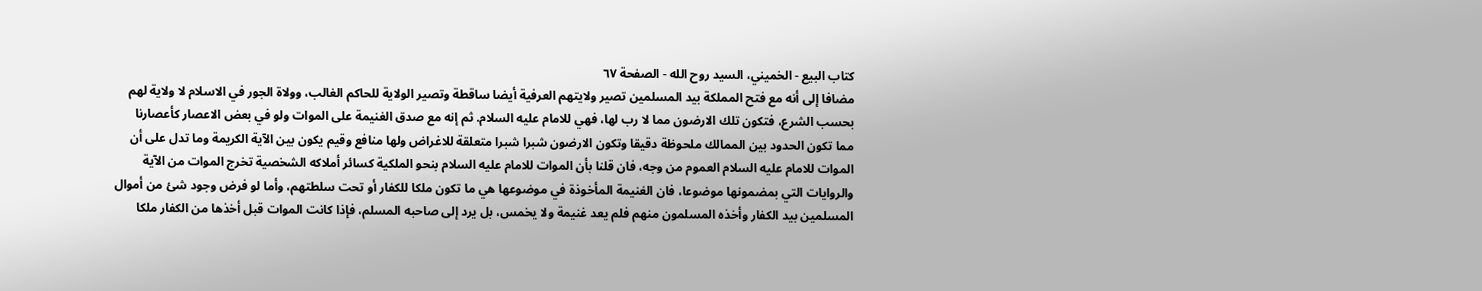كتاب البيع - الخميني، السيد روح الله - الصفحة ٦٧
مضافا إلى أنه مع فتح المملكة بيد المسلمين تصير ولايتهم العرفية أيضا ساقطة وتصير الولاية للحاكم الغالب، وولاة الجور في الاسلام لا ولاية لهم بحسب الشرع، فتكون تلك الارضون مما لا رب لها، فهي للامام عليه السلام. ثم إنه مع صدق الغنيمة على الموات ولو في بعض الاعصار كأعصارنا مما تكون الحدود بين الممالك ملحوظة دقيقا وتكون الارضون شبرا شبرا متعلقة للاغراض ولها منافع وقيم يكون بين الآية الكريمة وما تدل على أن الموات للامام عليه السلام العموم من وجه، فان قلنا بأن الموات للامام عليه السلام بنحو الملكية كسائر أملاكه الشخصية تخرج الموات من الآية والروايات التي بمضمونها موضوعا، فان الغنيمة المأخوذة في موضوعها هي ما تكون ملكا للكفار أو تحت سلطتهم، وأما لو فرض وجود شئ من أموال المسلمين بيد الكفار وأخذه المسلمون منهم فلم يعد غنيمة ولا يخمس، بل يرد إلى صاحبه المسلم، فإذا كانت الموات قبل أخذها من الكفار ملكا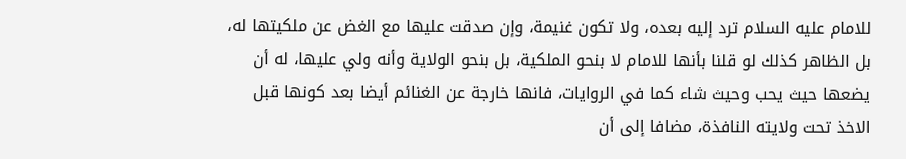للامام عليه السلام ترد إليه بعده، ولا تكون غنيمة، وإن صدقت عليها مع الغض عن ملكيتها له، بل الظاهر كذلك لو قلنا بأنها للامام لا بنحو الملكية، بل بنحو الولاية وأنه ولي عليها، له أن يضعها حيث يحب وحيث شاء كما في الروايات، فانها خارجة عن الغنائم أيضا بعد كونها قبل الاخذ تحت ولايته النافذة، مضافا إلى أن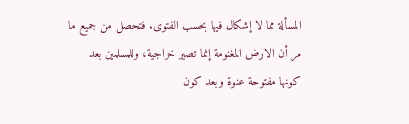المسألة مما لا إشكال فيها بحسب الفتوى. فتحصل من جميع ما مر أن الارض المغنومة إنما تصير خراجية، وللمسلمين بعد كونها مفتوحة عنوة وبعد كون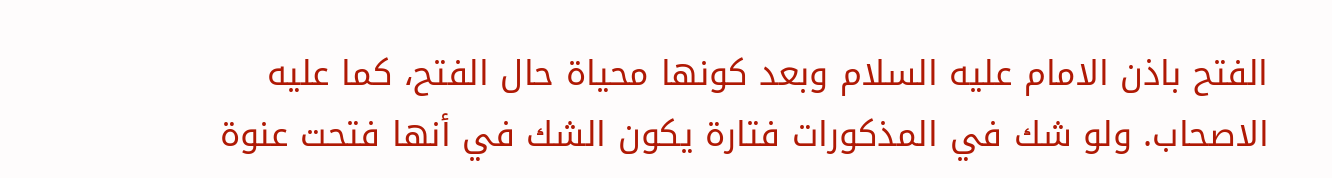الفتح باذن الامام عليه السلام وبعد كونها محياة حال الفتح، كما عليه الاصحاب. ولو شك في المذكورات فتارة يكون الشك في أنها فتحت عنوة